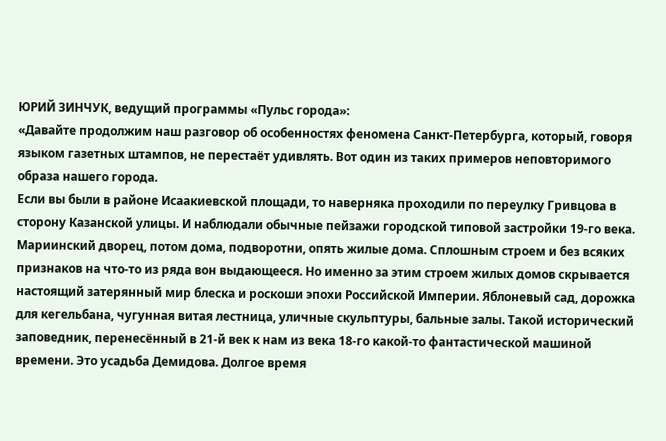ЮРИЙ ЗИНЧУК, ведущий программы «Пульс города»:
«Давайте продолжим наш разговор об особенностях феномена Санкт-Петербурга, который, говоря языком газетных штампов, не перестаёт удивлять. Вот один из таких примеров неповторимого образа нашего города.
Если вы были в районе Исаакиевской площади, то наверняка проходили по переулку Гривцова в сторону Казанской улицы. И наблюдали обычные пейзажи городской типовой застройки 19-го века. Мариинский дворец, потом дома, подворотни, опять жилые дома. Сплошным строем и без всяких признаков на что-то из ряда вон выдающееся. Но именно за этим строем жилых домов скрывается настоящий затерянный мир блеска и роскоши эпохи Российской Империи. Яблоневый сад, дорожка для кегельбана, чугунная витая лестница, уличные скульптуры, бальные залы. Такой исторический заповедник, перенесённый в 21-й век к нам из века 18-го какой-то фантастической машиной времени. Это усадьба Демидова. Долгое время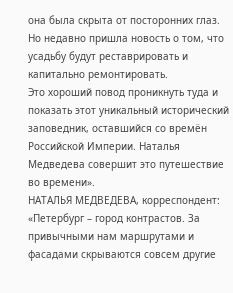она была скрыта от посторонних глаз. Но недавно пришла новость о том, что усадьбу будут реставрировать и капитально ремонтировать.
Это хороший повод проникнуть туда и показать этот уникальный исторический заповедник, оставшийся со времён Российской Империи. Наталья Медведева совершит это путешествие во времени».
НАТАЛЬЯ МЕДВЕДЕВА, корреспондент:
«Петербург – город контрастов. За привычными нам маршрутами и фасадами скрываются совсем другие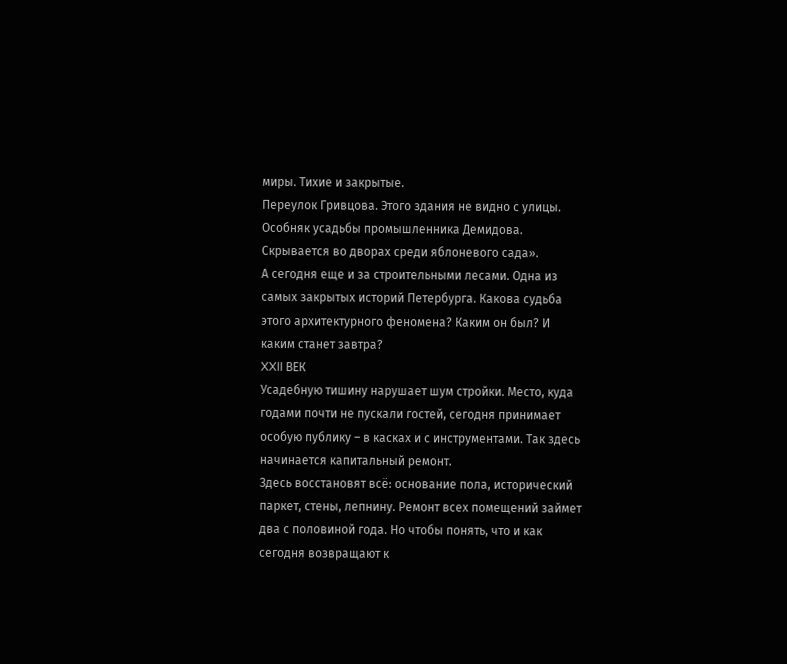миры. Тихие и закрытые.
Переулок Гривцова. Этого здания не видно с улицы. Особняк усадьбы промышленника Демидова. Скрывается во дворах среди яблоневого сада».
А сегодня еще и за строительными лесами. Одна из самых закрытых историй Петербурга. Какова судьба этого архитектурного феномена? Каким он был? И каким станет завтра?
XXII ВЕК
Усадебную тишину нарушает шум стройки. Место, куда годами почти не пускали гостей, сегодня принимает особую публику – в касках и с инструментами. Так здесь начинается капитальный ремонт.
Здесь восстановят всё: основание пола, исторический паркет, стены, лепнину. Ремонт всех помещений займет два с половиной года. Но чтобы понять, что и как сегодня возвращают к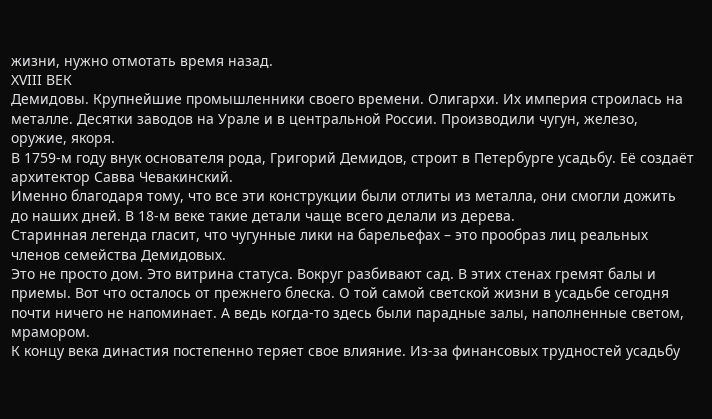жизни, нужно отмотать время назад.
XVIII ВЕК
Демидовы. Крупнейшие промышленники своего времени. Олигархи. Их империя строилась на металле. Десятки заводов на Урале и в центральной России. Производили чугун, железо, оружие, якоря.
В 1759-м году внук основателя рода, Григорий Демидов, строит в Петербурге усадьбу. Её создаёт архитектор Савва Чевакинский.
Именно благодаря тому, что все эти конструкции были отлиты из металла, они смогли дожить до наших дней. В 18-м веке такие детали чаще всего делали из дерева.
Старинная легенда гласит, что чугунные лики на барельефах – это прообраз лиц реальных членов семейства Демидовых.
Это не просто дом. Это витрина статуса. Вокруг разбивают сад. В этих стенах гремят балы и приемы. Вот что осталось от прежнего блеска. О той самой светской жизни в усадьбе сегодня почти ничего не напоминает. А ведь когда-то здесь были парадные залы, наполненные светом, мрамором.
К концу века династия постепенно теряет свое влияние. Из-за финансовых трудностей усадьбу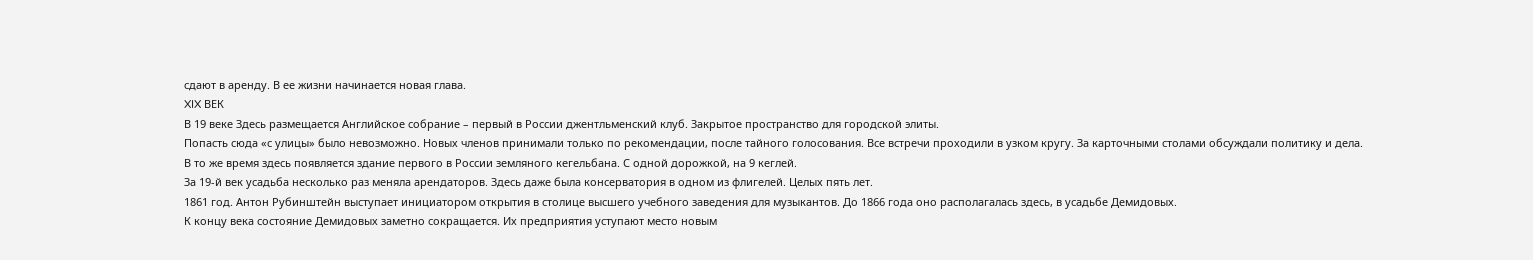сдают в аренду. В ее жизни начинается новая глава.
XIX ВЕК
В 19 веке Здесь размещается Английское собрание – первый в России джентльменский клуб. Закрытое пространство для городской элиты.
Попасть сюда «с улицы» было невозможно. Новых членов принимали только по рекомендации, после тайного голосования. Все встречи проходили в узком кругу. За карточными столами обсуждали политику и дела.
В то же время здесь появляется здание первого в России земляного кегельбана. С одной дорожкой, на 9 кеглей.
За 19-й век усадьба несколько раз меняла арендаторов. Здесь даже была консерватория в одном из флигелей. Целых пять лет.
1861 год. Антон Рубинштейн выступает инициатором открытия в столице высшего учебного заведения для музыкантов. До 1866 года оно располагалась здесь, в усадьбе Демидовых.
К концу века состояние Демидовых заметно сокращается. Их предприятия уступают место новым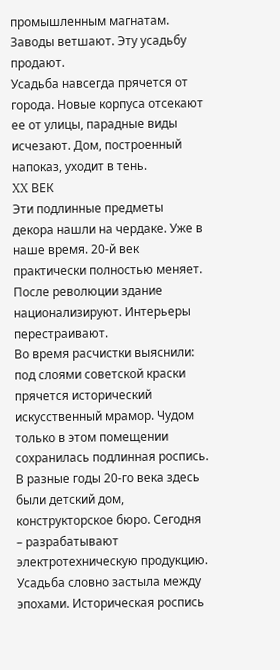промышленным магнатам. Заводы ветшают. Эту усадьбу продают.
Усадьба навсегда прячется от города. Новые корпуса отсекают ее от улицы, парадные виды исчезают. Дом, построенный напоказ, уходит в тень.
XX ВЕК
Эти подлинные предметы декора нашли на чердаке. Уже в наше время. 20-й век практически полностью меняет. После революции здание национализируют. Интерьеры перестраивают.
Во время расчистки выяснили: под слоями советской краски прячется исторический искусственный мрамор. Чудом только в этом помещении сохранилась подлинная роспись. В разные годы 20-го века здесь были детский дом, конструкторское бюро. Сегодня – разрабатывают электротехническую продукцию.
Усадьба словно застыла между эпохами. Историческая роспись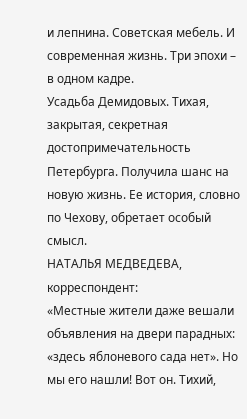и лепнина. Советская мебель. И современная жизнь. Три эпохи – в одном кадре.
Усадьба Демидовых. Тихая, закрытая, секретная достопримечательность Петербурга. Получила шанс на новую жизнь. Ее история, словно по Чехову, обретает особый смысл.
НАТАЛЬЯ МЕДВЕДЕВА, корреспондент:
«Местные жители даже вешали объявления на двери парадных: «здесь яблоневого сада нет». Но мы его нашли! Вот он. Тихий,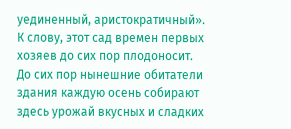уединенный, аристократичный».
К слову, этот сад времен первых хозяев до сих пор плодоносит. До сих пор нынешние обитатели здания каждую осень собирают здесь урожай вкусных и сладких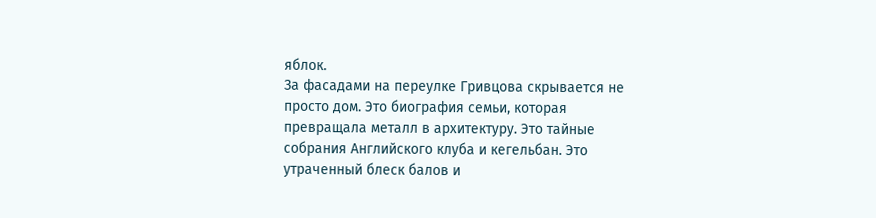яблок.
За фасадами на переулке Гривцова скрывается не просто дом. Это биография семьи, которая превращала металл в архитектуру. Это тайные собрания Английского клуба и кегельбан. Это утраченный блеск балов и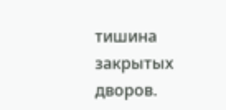тишина закрытых дворов.